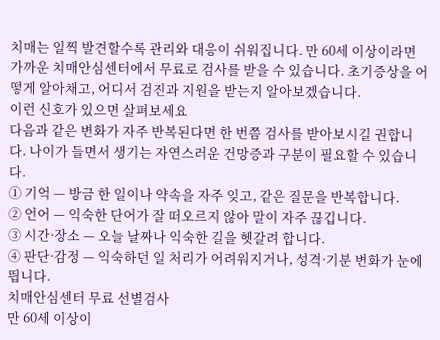치매는 일찍 발견할수록 관리와 대응이 쉬워집니다. 만 60세 이상이라면 가까운 치매안심센터에서 무료로 검사를 받을 수 있습니다. 초기증상을 어떻게 알아채고, 어디서 검진과 지원을 받는지 알아보겠습니다.
이런 신호가 있으면 살펴보세요
다음과 같은 변화가 자주 반복된다면 한 번쯤 검사를 받아보시길 권합니다. 나이가 들면서 생기는 자연스러운 건망증과 구분이 필요할 수 있습니다.
① 기억 — 방금 한 일이나 약속을 자주 잊고, 같은 질문을 반복합니다.
② 언어 — 익숙한 단어가 잘 떠오르지 않아 말이 자주 끊깁니다.
③ 시간·장소 — 오늘 날짜나 익숙한 길을 헷갈려 합니다.
④ 판단·감정 — 익숙하던 일 처리가 어려워지거나, 성격·기분 변화가 눈에 띕니다.
치매안심센터 무료 선별검사
만 60세 이상이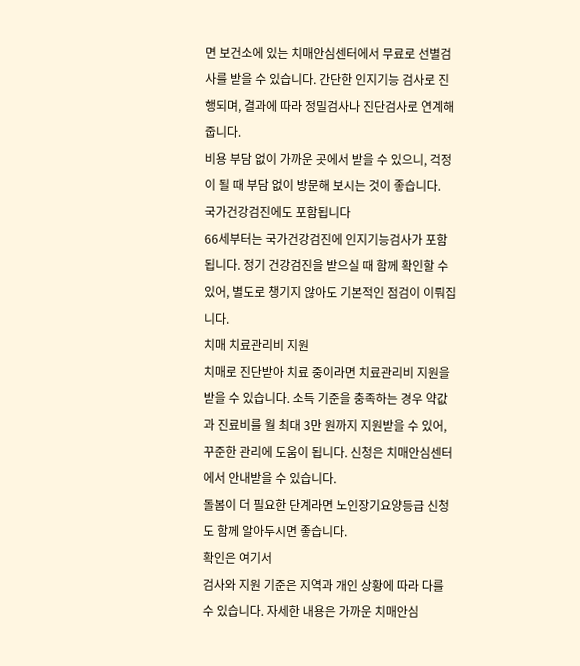면 보건소에 있는 치매안심센터에서 무료로 선별검사를 받을 수 있습니다. 간단한 인지기능 검사로 진행되며, 결과에 따라 정밀검사나 진단검사로 연계해 줍니다.
비용 부담 없이 가까운 곳에서 받을 수 있으니, 걱정이 될 때 부담 없이 방문해 보시는 것이 좋습니다.
국가건강검진에도 포함됩니다
66세부터는 국가건강검진에 인지기능검사가 포함됩니다. 정기 건강검진을 받으실 때 함께 확인할 수 있어, 별도로 챙기지 않아도 기본적인 점검이 이뤄집니다.
치매 치료관리비 지원
치매로 진단받아 치료 중이라면 치료관리비 지원을 받을 수 있습니다. 소득 기준을 충족하는 경우 약값과 진료비를 월 최대 3만 원까지 지원받을 수 있어, 꾸준한 관리에 도움이 됩니다. 신청은 치매안심센터에서 안내받을 수 있습니다.
돌봄이 더 필요한 단계라면 노인장기요양등급 신청도 함께 알아두시면 좋습니다.
확인은 여기서
검사와 지원 기준은 지역과 개인 상황에 따라 다를 수 있습니다. 자세한 내용은 가까운 치매안심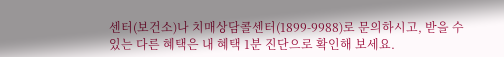센터(보건소)나 치매상담콜센터(1899-9988)로 문의하시고, 받을 수 있는 다른 혜택은 내 혜택 1분 진단으로 확인해 보세요.